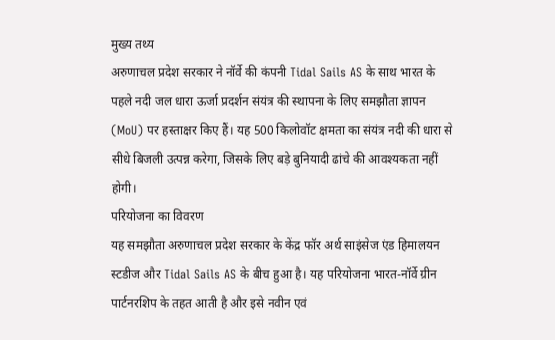मुख्य तथ्य
अरुणाचल प्रदेश सरकार ने नॉर्वे की कंपनी Tidal Sails AS के साथ भारत के पहले नदी जल धारा ऊर्जा प्रदर्शन संयंत्र की स्थापना के लिए समझौता ज्ञापन (MoU) पर हस्ताक्षर किए हैं। यह 500 किलोवॉट क्षमता का संयंत्र नदी की धारा से सीधे बिजली उत्पन्न करेगा, जिसके लिए बड़े बुनियादी ढांचे की आवश्यकता नहीं होगी।
परियोजना का विवरण
यह समझौता अरुणाचल प्रदेश सरकार के केंद्र फॉर अर्थ साइंसेज एंड हिमालयन स्टडीज और Tidal Sails AS के बीच हुआ है। यह परियोजना भारत-नॉर्वे ग्रीन पार्टनरशिप के तहत आती है और इसे नवीन एवं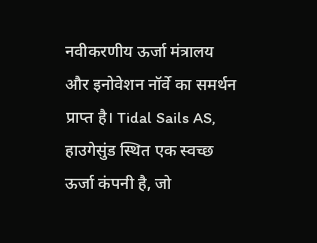नवीकरणीय ऊर्जा मंत्रालय और इनोवेशन नॉर्वे का समर्थन प्राप्त है। Tidal Sails AS, हाउगेसुंड स्थित एक स्वच्छ ऊर्जा कंपनी है, जो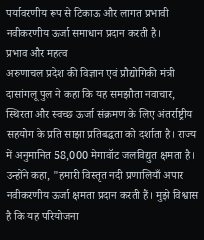पर्यावरणीय रूप से टिकाऊ और लागत प्रभावी नवीकरणीय ऊर्जा समाधान प्रदान करती है।
प्रभाव और महत्व
अरुणाचल प्रदेश की विज्ञान एवं प्रौद्योगिकी मंत्री दासांगलू पुल ने कहा कि यह समझौता नवाचार, स्थिरता और स्वच्छ ऊर्जा संक्रमण के लिए अंतर्राष्ट्रीय सहयोग के प्रति साझा प्रतिबद्धता को दर्शाता है। राज्य में अनुमानित 58,000 मेगावॉट जलविद्युत क्षमता है। उन्होंने कहा, "हमारी विस्तृत नदी प्रणालियाँ अपार नवीकरणीय ऊर्जा क्षमता प्रदान करती हैं। मुझे विश्वास है कि यह परियोजना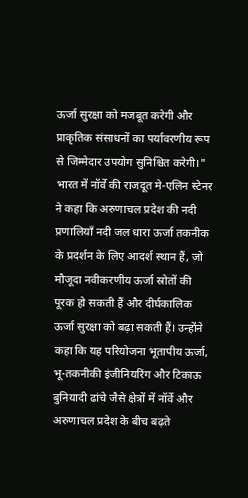ऊर्जा सुरक्षा को मजबूत करेगी और प्राकृतिक संसाधनों का पर्यावरणीय रूप से जिम्मेदार उपयोग सुनिश्चित करेगी।"
भारत में नॉर्वे की राजदूत मे-एलिन स्टेनर ने कहा कि अरुणाचल प्रदेश की नदी प्रणालियाँ नदी जल धारा ऊर्जा तकनीक के प्रदर्शन के लिए आदर्श स्थान हैं, जो मौजूदा नवीकरणीय ऊर्जा स्रोतों की पूरक हो सकती हैं और दीर्घकालिक ऊर्जा सुरक्षा को बढ़ा सकती हैं। उन्होंने कहा कि यह परियोजना भूतापीय ऊर्जा, भू-तकनीकी इंजीनियरिंग और टिकाऊ बुनियादी ढांचे जैसे क्षेत्रों में नॉर्वे और अरुणाचल प्रदेश के बीच बढ़ते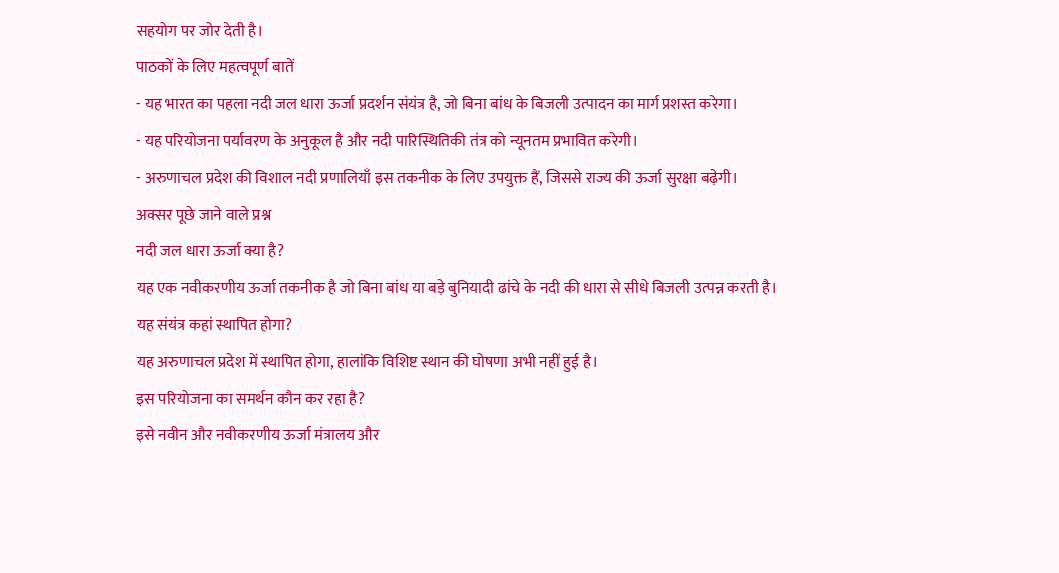सहयोग पर जोर देती है।
पाठकों के लिए महत्वपूर्ण बातें
- यह भारत का पहला नदी जल धारा ऊर्जा प्रदर्शन संयंत्र है, जो बिना बांध के बिजली उत्पादन का मार्ग प्रशस्त करेगा।
- यह परियोजना पर्यावरण के अनुकूल है और नदी पारिस्थितिकी तंत्र को न्यूनतम प्रभावित करेगी।
- अरुणाचल प्रदेश की विशाल नदी प्रणालियाँ इस तकनीक के लिए उपयुक्त हैं, जिससे राज्य की ऊर्जा सुरक्षा बढ़ेगी।
अक्सर पूछे जाने वाले प्रश्न
नदी जल धारा ऊर्जा क्या है?
यह एक नवीकरणीय ऊर्जा तकनीक है जो बिना बांध या बड़े बुनियादी ढांचे के नदी की धारा से सीधे बिजली उत्पन्न करती है।
यह संयंत्र कहां स्थापित होगा?
यह अरुणाचल प्रदेश में स्थापित होगा, हालांकि विशिष्ट स्थान की घोषणा अभी नहीं हुई है।
इस परियोजना का समर्थन कौन कर रहा है?
इसे नवीन और नवीकरणीय ऊर्जा मंत्रालय और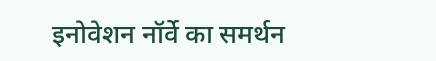इनोवेशन नॉर्वे का समर्थन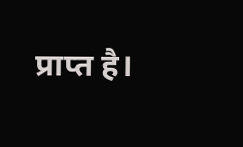प्राप्त है।